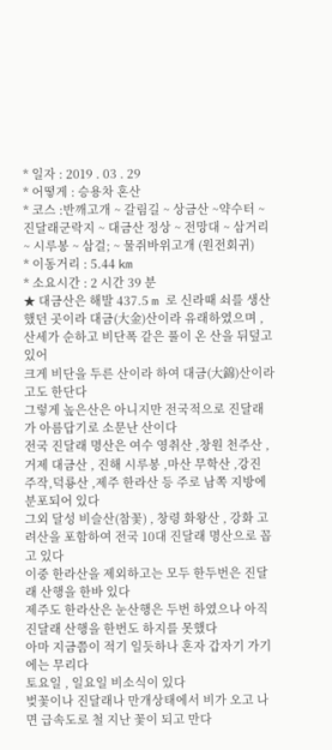* 일자 : 2019 . 03 . 29
* 어떻게 : 승용차 혼산
* 코스 :반깨고개 ~ 갈림길 ~ 상금산 ~약수터 ~ 진달래군락지 ~ 대금산 정상 ~ 전망대 ~ 삼거리 ~ 시루봉 ~ 삼걸; ~ 물쥐바위고개 (원전회귀)
* 이동거리 : 5.44 km
* 소요시간 : 2 시간 39 분
★ 대금산은 해발 437.5 m 로 신라때 쇠를 생산했던 곳이라 대금(大金)산이라 유래하였으며 ,산세가 순하고 비단폭 같은 풀이 온 산을 뒤덮고 있어
크게 비단을 두른 산이라 하여 대금(大錦)산이라고도 한단다
그렇게 높은산은 아니지만 전국적으로 진달래가 아름답기로 소문난 산이다
전국 진달래 명산은 여수 영취산 ,창원 천주산 , 거제 대금산 , 진해 시루봉 ,마산 무학산 ,강진 주작,덕룡산 ,제주 한라산 등 주로 남쪽 지방에 분포되어 있다
그외 달성 비슬산(참꽃) , 창령 화왕산 , 강화 고려산을 포함하여 전국 10대 진달래 명산으로 꼽고 있다
이중 한라산을 제외하고는 모두 한두번은 진달래 산행을 한바 있다
제주도 한라산은 눈산행은 두번 하였으나 아직 진달래 산행을 한번도 하지를 못했다
아마 지금쯤이 적기 일듯하나 혼자 갑자기 가기에는 무리다
토요일 , 일요일 비소식이 있다
벚꽃이나 진달래나 만개상태에서 비가 오고 나면 급속도로 철 지난 꽃이 되고 만다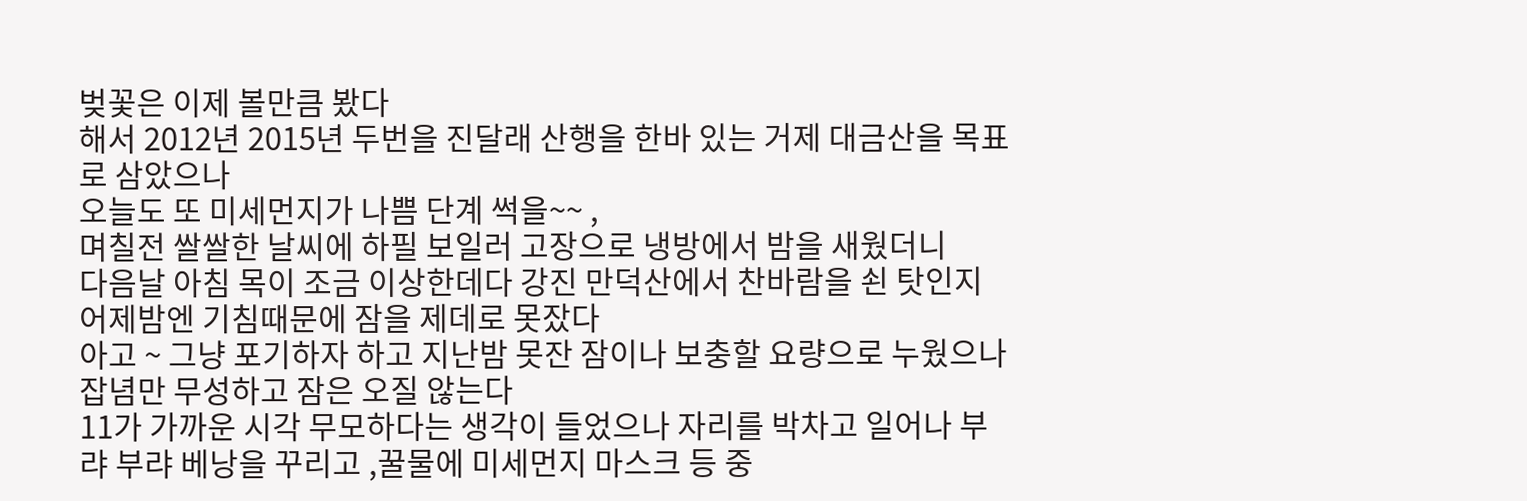벚꽃은 이제 볼만큼 봤다
해서 2012년 2015년 두번을 진달래 산행을 한바 있는 거제 대금산을 목표로 삼았으나
오늘도 또 미세먼지가 나쁨 단계 썩을~~ ,
며칠전 쌀쌀한 날씨에 하필 보일러 고장으로 냉방에서 밤을 새웠더니
다음날 아침 목이 조금 이상한데다 강진 만덕산에서 찬바람을 쇤 탓인지 어제밤엔 기침때문에 잠을 제데로 못잤다
아고 ~ 그냥 포기하자 하고 지난밤 못잔 잠이나 보충할 요량으로 누웠으나 잡념만 무성하고 잠은 오질 않는다
11가 가까운 시각 무모하다는 생각이 들었으나 자리를 박차고 일어나 부랴 부랴 베낭을 꾸리고 ,꿀물에 미세먼지 마스크 등 중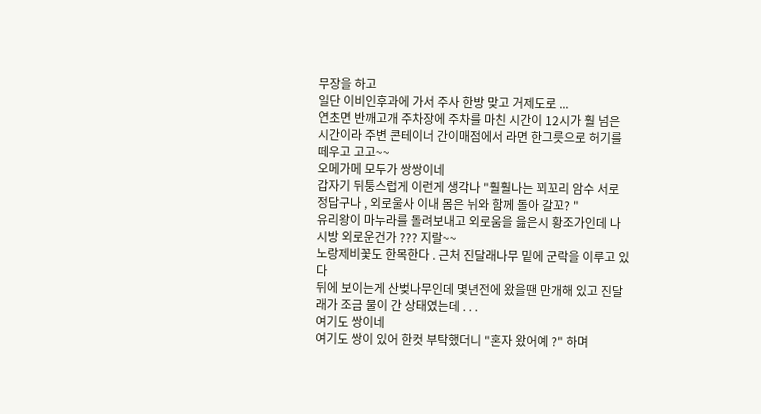무장을 하고
일단 이비인후과에 가서 주사 한방 맞고 거제도로 ...
연초면 반깨고개 주차장에 주차를 마친 시간이 12시가 훨 넘은 시간이라 주변 콘테이너 간이매점에서 라면 한그릇으로 허기를 떼우고 고고~~
오메가메 모두가 쌍쌍이네
갑자기 뒤퉁스럽게 이런게 생각나 "훨훨나는 꾀꼬리 암수 서로 정답구나 , 외로울사 이내 몸은 뉘와 함께 돌아 갈꼬? "
유리왕이 마누라를 돌려보내고 외로움을 읊은시 황조가인데 나 시방 외로운건가 ??? 지랄~~
노랑제비꽃도 한목한다 . 근처 진달래나무 밑에 군락을 이루고 있다
뒤에 보이는게 산벚나무인데 몇년전에 왔을땐 만개해 있고 진달래가 조금 물이 간 상태였는데 . . .
여기도 쌍이네
여기도 쌍이 있어 한컷 부탁했더니 "혼자 왔어예 ?" 하며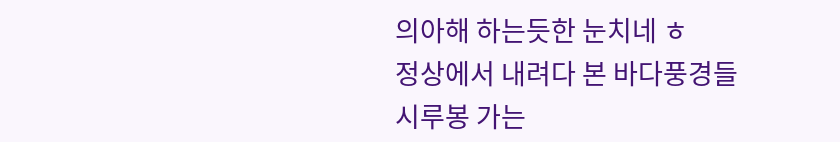의아해 하는듯한 눈치네 ㅎ
정상에서 내려다 본 바다풍경들
시루봉 가는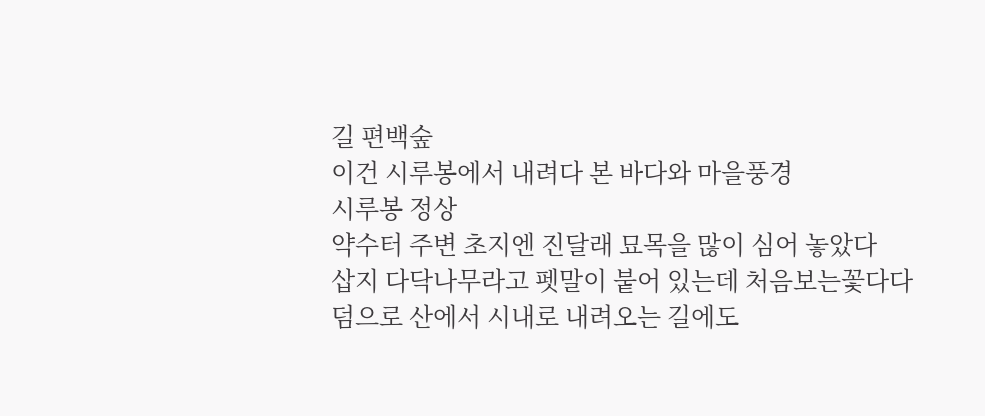길 편백숲
이건 시루봉에서 내려다 본 바다와 마을풍경
시루봉 정상
약수터 주변 초지엔 진달래 묘목을 많이 심어 놓았다
삽지 다닥나무라고 펫말이 붙어 있는데 처음보는꽃다다
덤으로 산에서 시내로 내려오는 길에도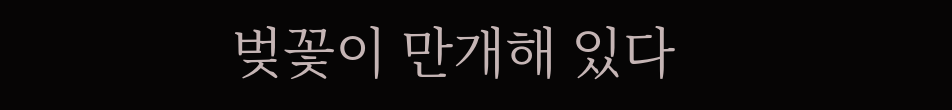벚꽃이 만개해 있다